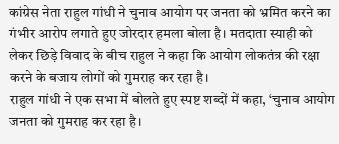कांग्रेस नेता राहुल गांधी ने चुनाव आयोग पर जनता को भ्रमित करने का गंभीर आरोप लगाते हुए जोरदार हमला बोला है। मतदाता स्याही को लेकर छिड़े विवाद के बीच राहुल ने कहा कि आयोग लोकतंत्र की रक्षा करने के बजाय लोगों को गुमराह कर रहा है।
राहुल गांधी ने एक सभा में बोलते हुए स्पष्ट शब्दों में कहा, ‘चुनाव आयोग जनता को गुमराह कर रहा है।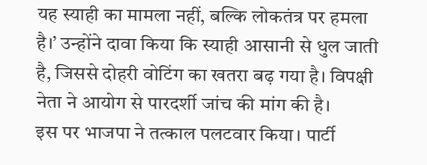यह स्याही का मामला नहीं, बल्कि लोकतंत्र पर हमला है।’ उन्होंने दावा किया कि स्याही आसानी से धुल जाती है, जिससे दोहरी वोटिंग का खतरा बढ़ गया है। विपक्षी नेता ने आयोग से पारदर्शी जांच की मांग की है।
इस पर भाजपा ने तत्काल पलटवार किया। पार्टी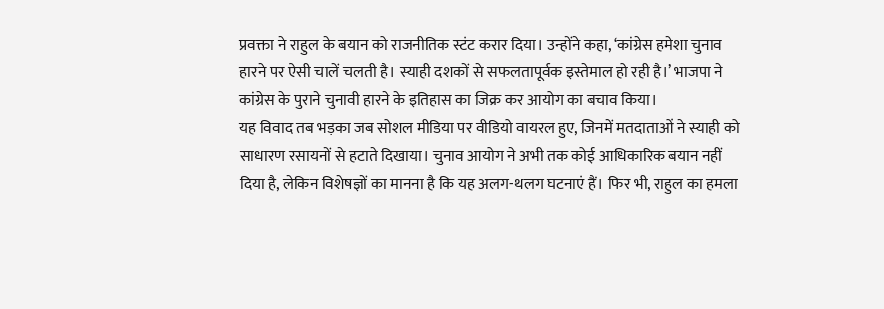प्रवक्ता ने राहुल के बयान को राजनीतिक स्टंट करार दिया। उन्होंने कहा, ‘कांग्रेस हमेशा चुनाव हारने पर ऐसी चालें चलती है। स्याही दशकों से सफलतापूर्वक इस्तेमाल हो रही है।’ भाजपा ने कांग्रेस के पुराने चुनावी हारने के इतिहास का जिक्र कर आयोग का बचाव किया।
यह विवाद तब भड़का जब सोशल मीडिया पर वीडियो वायरल हुए, जिनमें मतदाताओं ने स्याही को साधारण रसायनों से हटाते दिखाया। चुनाव आयोग ने अभी तक कोई आधिकारिक बयान नहीं दिया है, लेकिन विशेषज्ञों का मानना है कि यह अलग-थलग घटनाएं हैं। फिर भी, राहुल का हमला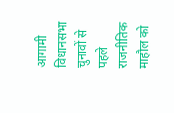आगामी विधानसभा चुनावों से पहले राजनीतिक माहौल को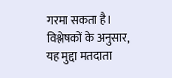गरमा सकता है।
विश्लेषकों के अनुसार, यह मुद्दा मतदाता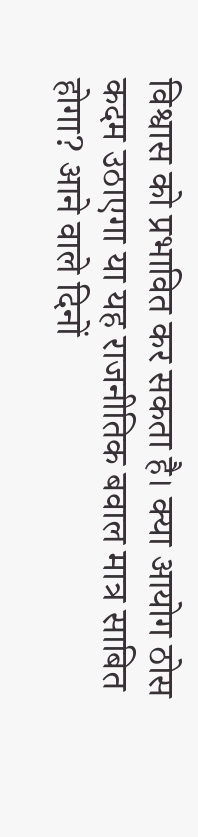विश्वास को प्रभावित कर सकता है। क्या आयोग ठोस कदम उठाएगा या यह राजनीतिक बवाल मात्र साबित होगा? आने वाले दिनों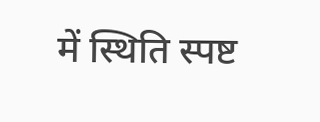में स्थिति स्पष्ट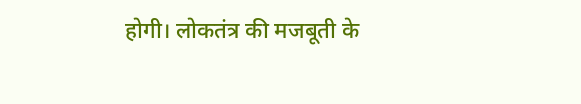होगी। लोकतंत्र की मजबूती के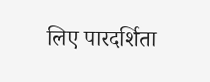लिए पारदर्शिता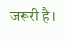जरूरी है।